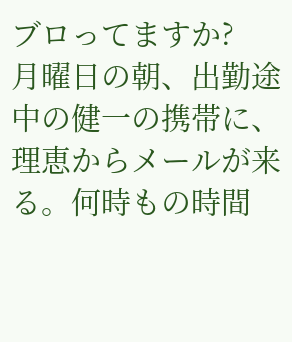ブロってますか?
月曜日の朝、出勤途中の健一の携帯に、理恵からメールが来る。何時もの時間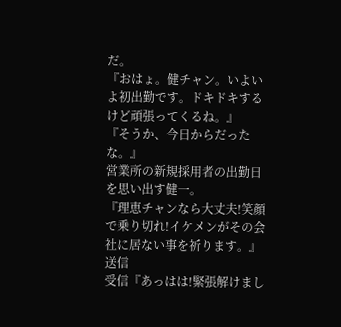だ。
『おはょ。健チャン。いよいよ初出勤です。ドキドキするけど頑張ってくるね。』
『そうか、今日からだったな。』
営業所の新規採用者の出勤日を思い出す健一。
『理恵チャンなら大丈夫!笑顔で乗り切れ!イケメンがその会社に居ない事を祈ります。』送信
受信『あっはは!緊張解けまし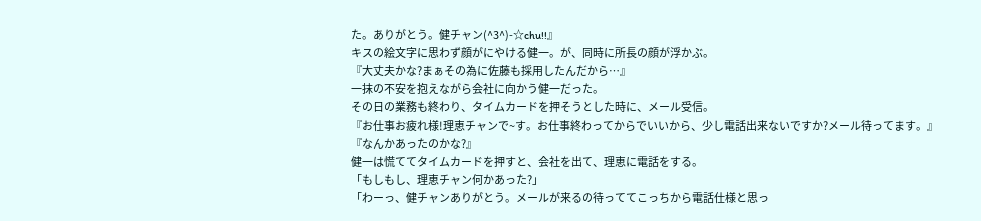た。ありがとう。健チャン(^3^)-☆chu!!』
キスの絵文字に思わず顔がにやける健一。が、同時に所長の顔が浮かぶ。
『大丈夫かな?まぁその為に佐藤も採用したんだから…』
一抹の不安を抱えながら会社に向かう健一だった。
その日の業務も終わり、タイムカードを押そうとした時に、メール受信。
『お仕事お疲れ様!理恵チャンで~す。お仕事終わってからでいいから、少し電話出来ないですか?メール待ってます。』
『なんかあったのかな?』
健一は慌ててタイムカードを押すと、会社を出て、理恵に電話をする。
「もしもし、理恵チャン何かあった?」
「わーっ、健チャンありがとう。メールが来るの待っててこっちから電話仕様と思っ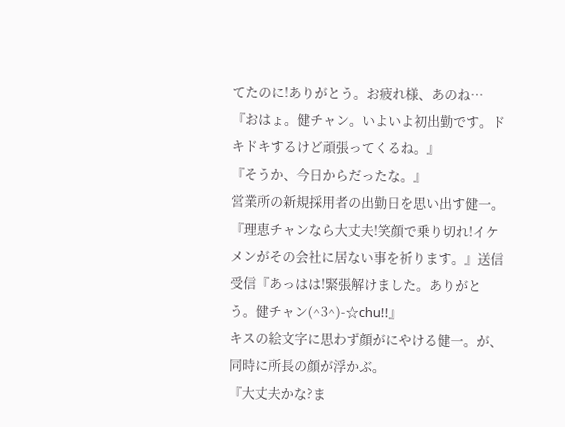てたのに!ありがとう。お疲れ様、あのね…
『おはょ。健チャン。いよいよ初出勤です。ドキドキするけど頑張ってくるね。』
『そうか、今日からだったな。』
営業所の新規採用者の出勤日を思い出す健一。
『理恵チャンなら大丈夫!笑顔で乗り切れ!イケメンがその会社に居ない事を祈ります。』送信
受信『あっはは!緊張解けました。ありがとう。健チャン(^3^)-☆chu!!』
キスの絵文字に思わず顔がにやける健一。が、同時に所長の顔が浮かぶ。
『大丈夫かな?ま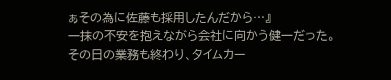ぁその為に佐藤も採用したんだから…』
一抹の不安を抱えながら会社に向かう健一だった。
その日の業務も終わり、タイムカー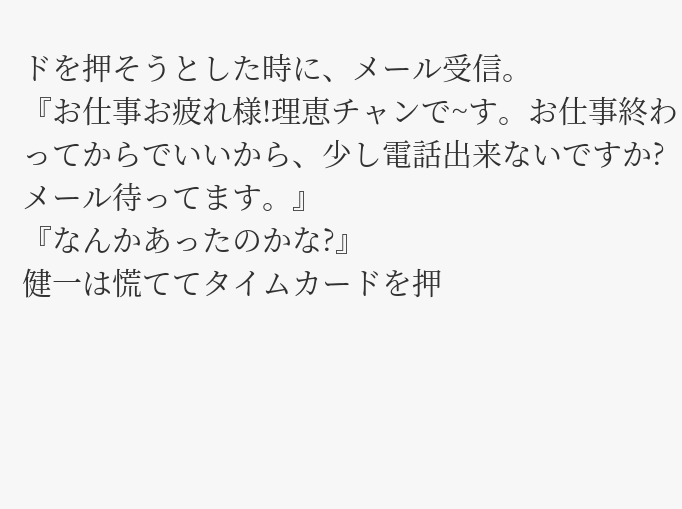ドを押そうとした時に、メール受信。
『お仕事お疲れ様!理恵チャンで~す。お仕事終わってからでいいから、少し電話出来ないですか?メール待ってます。』
『なんかあったのかな?』
健一は慌ててタイムカードを押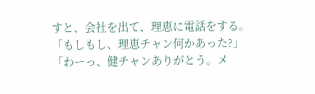すと、会社を出て、理恵に電話をする。
「もしもし、理恵チャン何かあった?」
「わーっ、健チャンありがとう。メ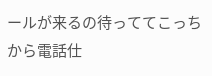ールが来るの待っててこっちから電話仕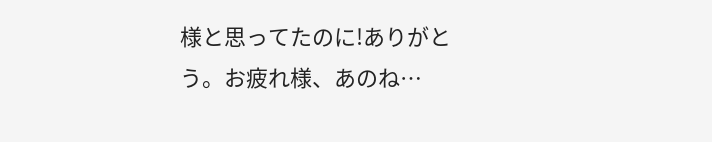様と思ってたのに!ありがとう。お疲れ様、あのね…